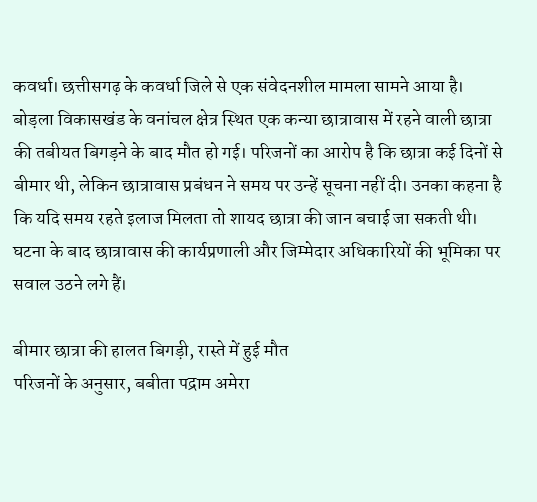कवर्धा। छत्तीसगढ़ के कवर्धा जिले से एक संवेदनशील मामला सामने आया है। बोड़ला विकासखंड के वनांचल क्षेत्र स्थित एक कन्या छात्रावास में रहने वाली छात्रा की तबीयत बिगड़ने के बाद मौत हो गई। परिजनों का आरोप है कि छात्रा कई दिनों से बीमार थी, लेकिन छात्रावास प्रबंधन ने समय पर उन्हें सूचना नहीं दी। उनका कहना है कि यदि समय रहते इलाज मिलता तो शायद छात्रा की जान बचाई जा सकती थी। घटना के बाद छात्रावास की कार्यप्रणाली और जिम्मेदार अधिकारियों की भूमिका पर सवाल उठने लगे हैं।

बीमार छात्रा की हालत बिगड़ी, रास्ते में हुई मौत
परिजनों के अनुसार, बबीता पद्राम अमेरा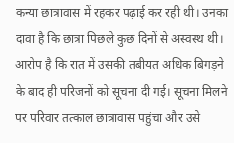कन्या छात्रावास में रहकर पढ़ाई कर रही थी। उनका दावा है कि छात्रा पिछले कुछ दिनों से अस्वस्थ थी। आरोप है कि रात में उसकी तबीयत अधिक बिगड़ने के बाद ही परिजनों को सूचना दी गई। सूचना मिलने पर परिवार तत्काल छात्रावास पहुंचा और उसे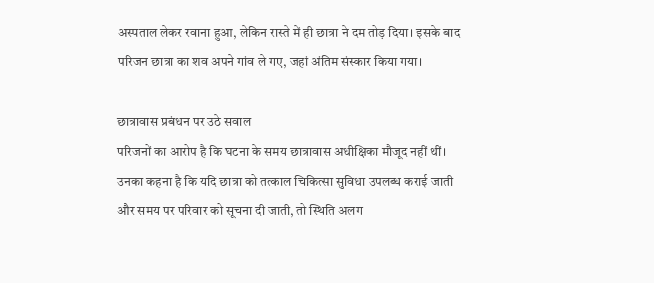अस्पताल लेकर रवाना हुआ, लेकिन रास्ते में ही छात्रा ने दम तोड़ दिया। इसके बाद परिजन छात्रा का शव अपने गांव ले गए, जहां अंतिम संस्कार किया गया।

छात्रावास प्रबंधन पर उठे सवाल
परिजनों का आरोप है कि घटना के समय छात्रावास अधीक्षिका मौजूद नहीं थीं। उनका कहना है कि यदि छात्रा को तत्काल चिकित्सा सुविधा उपलब्ध कराई जाती और समय पर परिवार को सूचना दी जाती, तो स्थिति अलग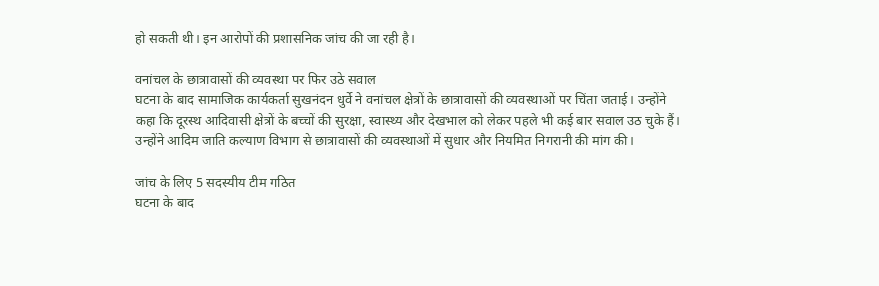हो सकती थी। इन आरोपों की प्रशासनिक जांच की जा रही है।

वनांचल के छात्रावासों की व्यवस्था पर फिर उठे सवाल
घटना के बाद सामाजिक कार्यकर्ता सुखनंदन धुर्वे ने वनांचल क्षेत्रों के छात्रावासों की व्यवस्थाओं पर चिंता जताई। उन्होंने कहा कि दूरस्थ आदिवासी क्षेत्रों के बच्चों की सुरक्षा, स्वास्थ्य और देखभाल को लेकर पहले भी कई बार सवाल उठ चुके हैं। उन्होंने आदिम जाति कल्याण विभाग से छात्रावासों की व्यवस्थाओं में सुधार और नियमित निगरानी की मांग की।

जांच के लिए 5 सदस्यीय टीम गठित
घटना के बाद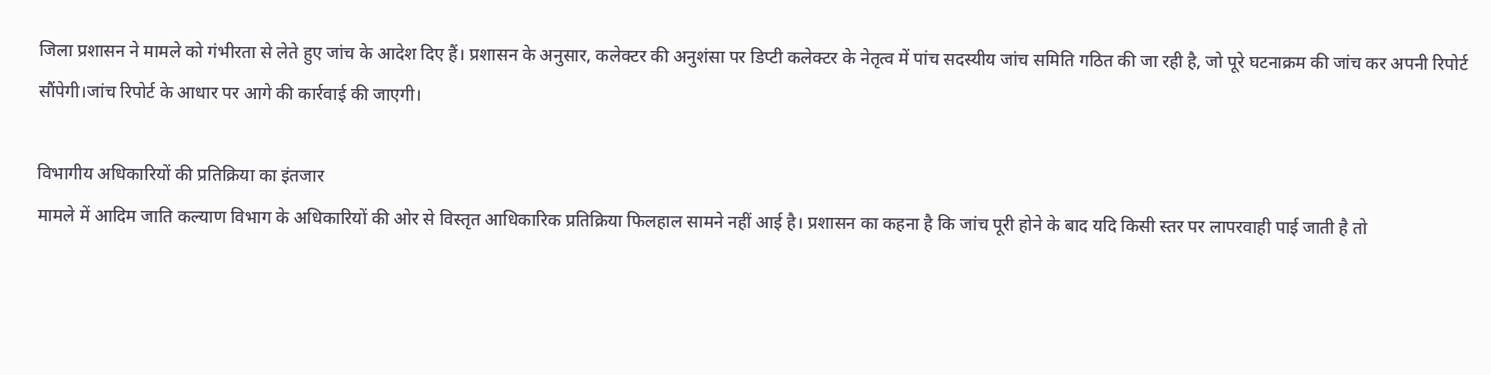जिला प्रशासन ने मामले को गंभीरता से लेते हुए जांच के आदेश दिए हैं। प्रशासन के अनुसार, कलेक्टर की अनुशंसा पर डिप्टी कलेक्टर के नेतृत्व में पांच सदस्यीय जांच समिति गठित की जा रही है, जो पूरे घटनाक्रम की जांच कर अपनी रिपोर्ट सौंपेगी।जांच रिपोर्ट के आधार पर आगे की कार्रवाई की जाएगी।

विभागीय अधिकारियों की प्रतिक्रिया का इंतजार
मामले में आदिम जाति कल्याण विभाग के अधिकारियों की ओर से विस्तृत आधिकारिक प्रतिक्रिया फिलहाल सामने नहीं आई है। प्रशासन का कहना है कि जांच पूरी होने के बाद यदि किसी स्तर पर लापरवाही पाई जाती है तो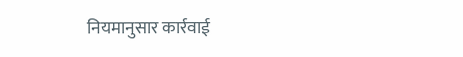नियमानुसार कार्रवाई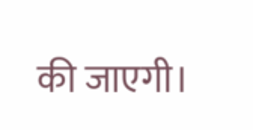की जाएगी।